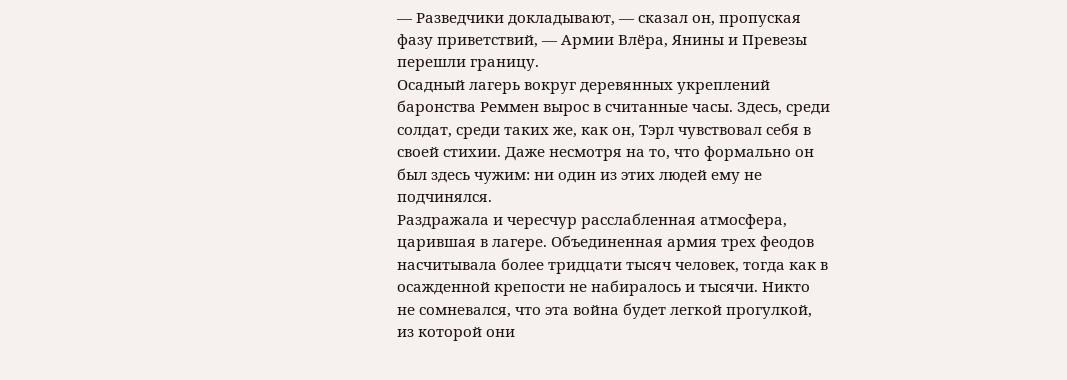— Разведчики докладывают, — сказал он, пропуская фазу приветствий, — Армии Влёра, Янины и Превезы перешли границу.
Осадный лагерь вокруг деревянных укреплений баронства Реммен вырос в считанные часы. Здесь, среди солдат, среди таких же, как он, Тэрл чувствовал себя в своей стихии. Даже несмотря на то, что формально он был здесь чужим: ни один из этих людей ему не подчинялся.
Раздражала и чересчур расслабленная атмосфера, царившая в лагере. Объединенная армия трех феодов насчитывала более тридцати тысяч человек, тогда как в осажденной крепости не набиралось и тысячи. Никто не сомневался, что эта война будет легкой прогулкой, из которой они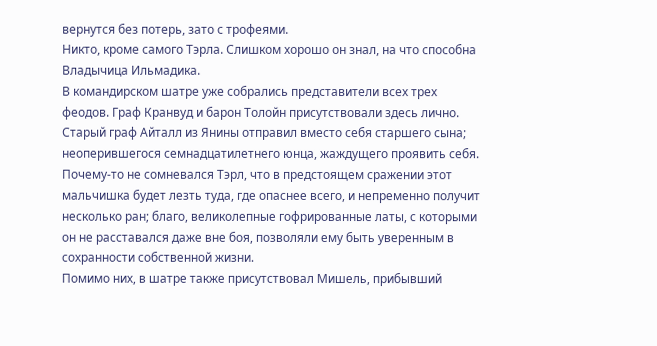вернутся без потерь, зато с трофеями.
Никто, кроме самого Тэрла. Слишком хорошо он знал, на что способна Владычица Ильмадика.
В командирском шатре уже собрались представители всех трех феодов. Граф Кранвуд и барон Толойн присутствовали здесь лично. Старый граф Айталл из Янины отправил вместо себя старшего сына; неоперившегося семнадцатилетнего юнца, жаждущего проявить себя. Почему-то не сомневался Тэрл, что в предстоящем сражении этот мальчишка будет лезть туда, где опаснее всего, и непременно получит несколько ран; благо, великолепные гофрированные латы, с которыми он не расставался даже вне боя, позволяли ему быть уверенным в сохранности собственной жизни.
Помимо них, в шатре также присутствовал Мишель, прибывший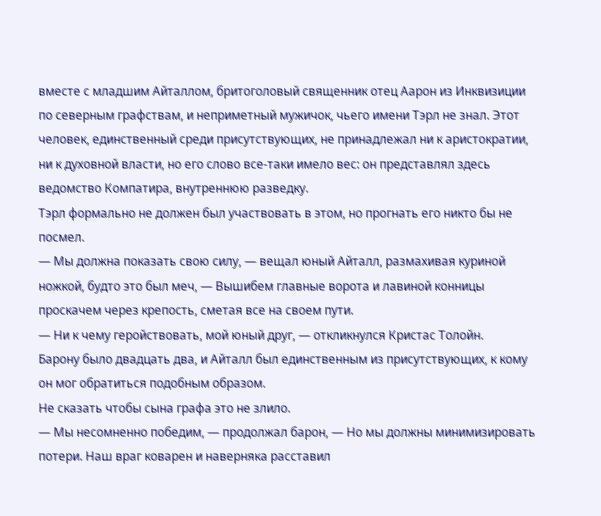вместе с младшим Айталлом, бритоголовый священник отец Аарон из Инквизиции по северным графствам, и неприметный мужичок, чьего имени Тэрл не знал. Этот человек, единственный среди присутствующих, не принадлежал ни к аристократии, ни к духовной власти, но его слово все-таки имело вес: он представлял здесь ведомство Компатира, внутреннюю разведку.
Тэрл формально не должен был участвовать в этом, но прогнать его никто бы не посмел.
— Мы должна показать свою силу, — вещал юный Айталл, размахивая куриной ножкой, будто это был меч, — Вышибем главные ворота и лавиной конницы проскачем через крепость, сметая все на своем пути.
— Ни к чему геройствовать, мой юный друг, — откликнулся Кристас Толойн.
Барону было двадцать два, и Айталл был единственным из присутствующих, к кому он мог обратиться подобным образом.
Не сказать чтобы сына графа это не злило.
— Мы несомненно победим, — продолжал барон, — Но мы должны минимизировать потери. Наш враг коварен и наверняка расставил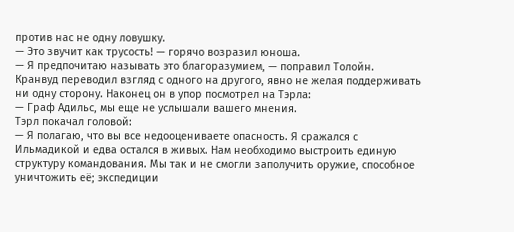против нас не одну ловушку.
— Это звучит как трусость! — горячо возразил юноша.
— Я предпочитаю называть это благоразумием, — поправил Толойн.
Кранвуд переводил взгляд с одного на другого, явно не желая поддерживать ни одну сторону. Наконец он в упор посмотрел на Тэрла:
— Граф Адильс, мы еще не услышали вашего мнения.
Тэрл покачал головой:
— Я полагаю, что вы все недооцениваете опасность. Я сражался с Ильмадикой и едва остался в живых. Нам необходимо выстроить единую структуру командования. Мы так и не смогли заполучить оружие, способное уничтожить её; экспедиции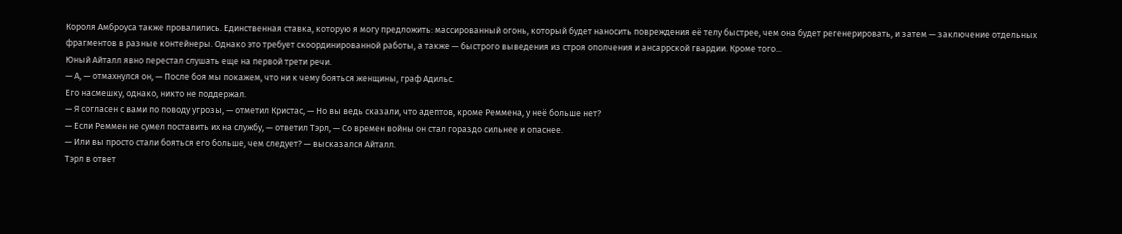Короля Амброуса также провалились. Единственная ставка, которую я могу предложить: массированный огонь, который будет наносить повреждения её телу быстрее, чем она будет регенерировать, и затем — заключение отдельных фрагментов в разные контейнеры. Однако это требует скоординированной работы, а также — быстрого выведения из строя ополчения и ансаррской гвардии. Кроме того...
Юный Айталл явно перестал слушать еще на первой трети речи.
— А, — отмахнулся он, — После боя мы покажем, что ни к чему бояться женщины, граф Адильс.
Его насмешку, однако, никто не поддержал.
— Я согласен с вами по поводу угрозы, — отметил Кристас, — Но вы ведь сказали, что адептов, кроме Реммена, у неё больше нет?
— Если Реммен не сумел поставить их на службу, — ответил Тэрл, — Со времен войны он стал гораздо сильнее и опаснее.
— Или вы просто стали бояться его больше, чем следует? — высказался Айталл.
Тэрл в ответ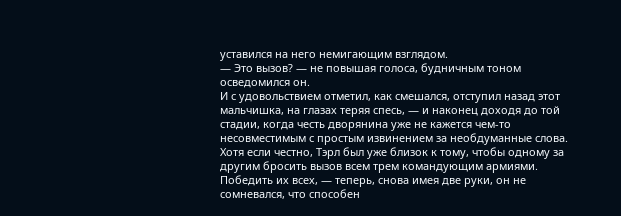уставился на него немигающим взглядом.
— Это вызов? — не повышая голоса, будничным тоном осведомился он.
И с удовольствием отметил, как смешался, отступил назад этот мальчишка, на глазах теряя спесь, — и наконец доходя до той стадии, когда честь дворянина уже не кажется чем-то несовместимым с простым извинением за необдуманные слова.
Хотя если честно, Тэрл был уже близок к тому, чтобы одному за другим бросить вызов всем трем командующим армиями. Победить их всех, — теперь, снова имея две руки, он не сомневался, что способен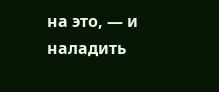на это, — и наладить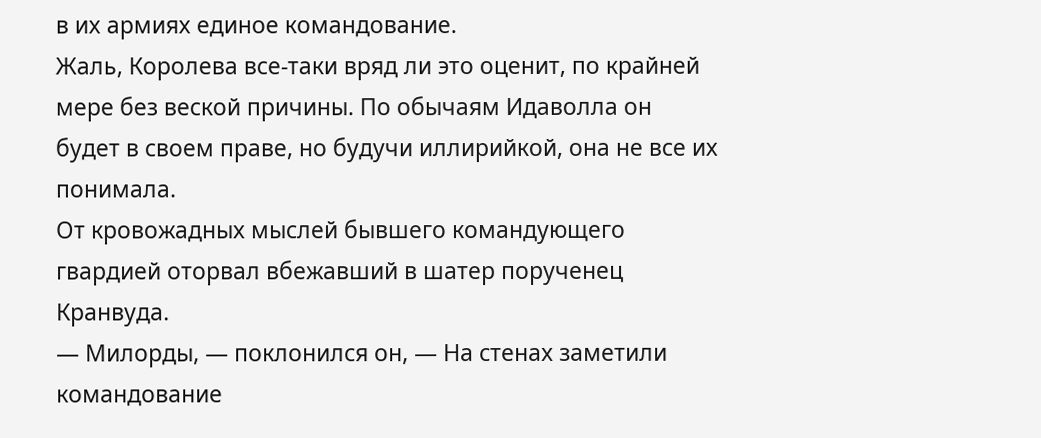в их армиях единое командование.
Жаль, Королева все-таки вряд ли это оценит, по крайней мере без веской причины. По обычаям Идаволла он будет в своем праве, но будучи иллирийкой, она не все их понимала.
От кровожадных мыслей бывшего командующего гвардией оторвал вбежавший в шатер порученец Кранвуда.
— Милорды, — поклонился он, — На стенах заметили командование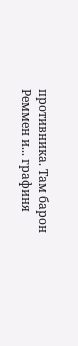противника. Там барон Реммен и... графиня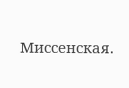Миссенская.